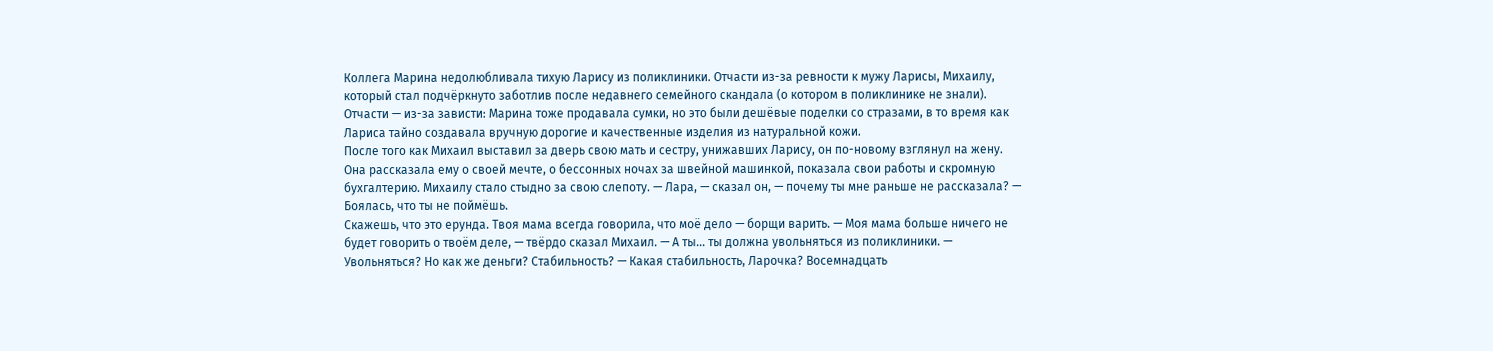Коллега Марина недолюбливала тихую Ларису из поликлиники. Отчасти из-за ревности к мужу Ларисы, Михаилу, который стал подчёркнуто заботлив после недавнего семейного скандала (о котором в поликлинике не знали). Отчасти — из-за зависти: Марина тоже продавала сумки, но это были дешёвые поделки со стразами, в то время как Лариса тайно создавала вручную дорогие и качественные изделия из натуральной кожи.
После того как Михаил выставил за дверь свою мать и сестру, унижавших Ларису, он по-новому взглянул на жену. Она рассказала ему о своей мечте, о бессонных ночах за швейной машинкой, показала свои работы и скромную бухгалтерию. Михаилу стало стыдно за свою слепоту. — Лара, — сказал он, — почему ты мне раньше не рассказала? — Боялась, что ты не поймёшь.
Скажешь, что это ерунда. Твоя мама всегда говорила, что моё дело — борщи варить. — Моя мама больше ничего не будет говорить о твоём деле, — твёрдо сказал Михаил. — А ты… ты должна увольняться из поликлиники. — Увольняться? Но как же деньги? Стабильность? — Какая стабильность, Ларочка? Восемнадцать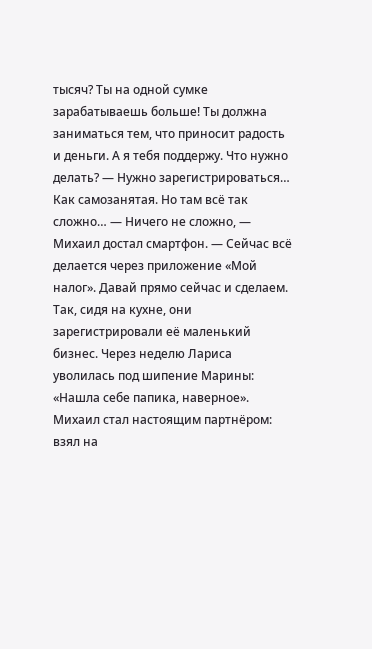тысяч? Ты на одной сумке зарабатываешь больше! Ты должна заниматься тем, что приносит радость и деньги. А я тебя поддержу. Что нужно делать? — Нужно зарегистрироваться…
Как самозанятая. Но там всё так сложно… — Ничего не сложно, — Михаил достал смартфон. — Сейчас всё делается через приложение «Мой налог». Давай прямо сейчас и сделаем. Так, сидя на кухне, они зарегистрировали её маленький бизнес. Через неделю Лариса уволилась под шипение Марины: «Нашла себе папика, наверное».
Михаил стал настоящим партнёром: взял на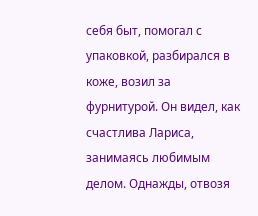себя быт, помогал с упаковкой, разбирался в коже, возил за фурнитурой. Он видел, как счастлива Лариса, занимаясь любимым делом. Однажды, отвозя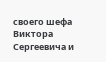своего шефа Виктора Сергеевича и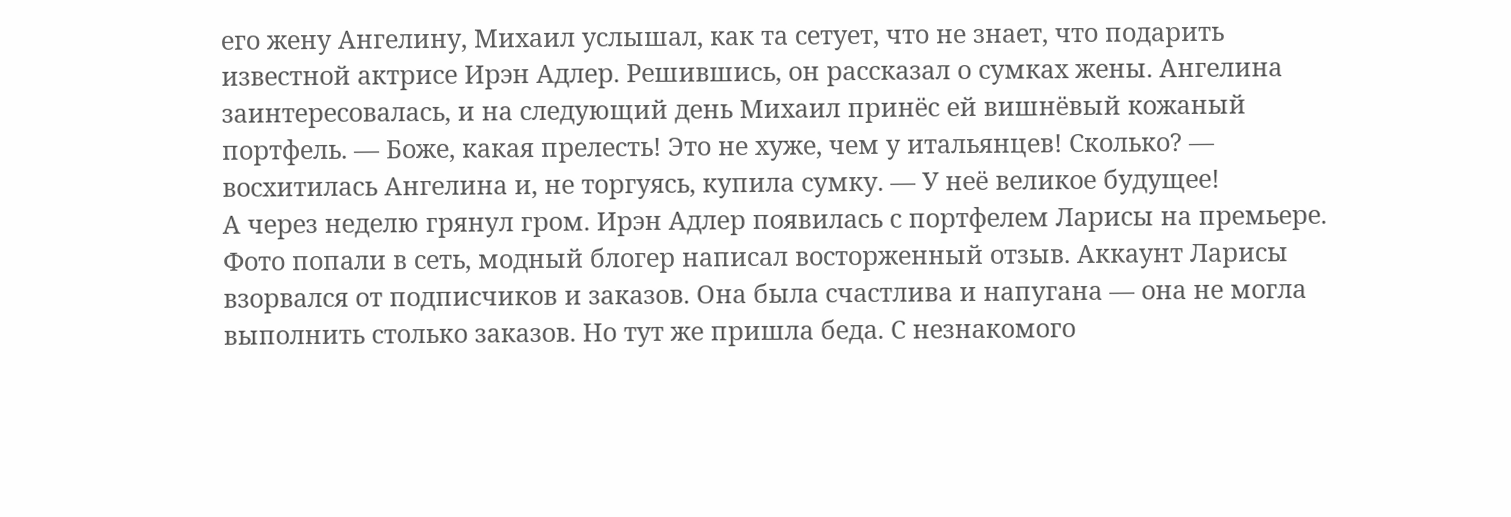его жену Ангелину, Михаил услышал, как та сетует, что не знает, что подарить известной актрисе Ирэн Адлер. Решившись, он рассказал о сумках жены. Ангелина заинтересовалась, и на следующий день Михаил принёс ей вишнёвый кожаный портфель. — Боже, какая прелесть! Это не хуже, чем у итальянцев! Сколько? — восхитилась Ангелина и, не торгуясь, купила сумку. — У неё великое будущее!
А через неделю грянул гром. Ирэн Адлер появилась с портфелем Ларисы на премьере. Фото попали в сеть, модный блогер написал восторженный отзыв. Аккаунт Ларисы взорвался от подписчиков и заказов. Она была счастлива и напугана — она не могла выполнить столько заказов. Но тут же пришла беда. С незнакомого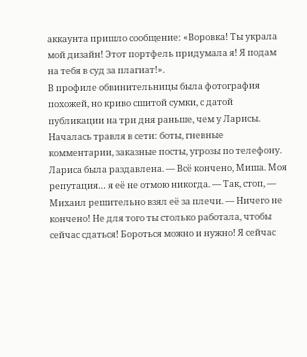аккаунта пришло сообщение: «Воровка! Ты украла мой дизайн! Этот портфель придумала я! Я подам на тебя в суд за плагиат!».
В профиле обвинительницы была фотография похожей, но криво сшитой сумки, с датой публикации на три дня раньше, чем у Ларисы. Началась травля в сети: боты, гневные комментарии, заказные посты, угрозы по телефону. Лариса была раздавлена. — Всё кончено, Миша. Моя репутация… я её не отмою никогда. — Так, стоп, — Михаил решительно взял её за плечи. — Ничего не кончено! Не для того ты столько работала, чтобы сейчас сдаться! Бороться можно и нужно! Я сейчас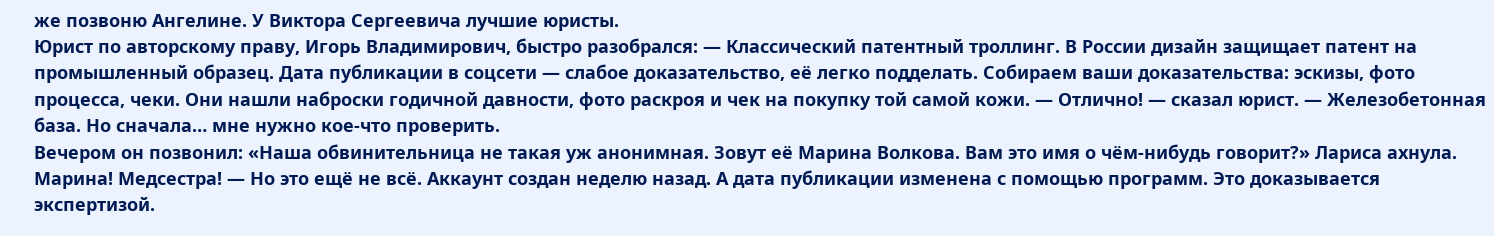же позвоню Ангелине. У Виктора Сергеевича лучшие юристы.
Юрист по авторскому праву, Игорь Владимирович, быстро разобрался: — Классический патентный троллинг. В России дизайн защищает патент на промышленный образец. Дата публикации в соцсети — слабое доказательство, её легко подделать. Собираем ваши доказательства: эскизы, фото процесса, чеки. Они нашли наброски годичной давности, фото раскроя и чек на покупку той самой кожи. — Отлично! — сказал юрист. — Железобетонная база. Но сначала… мне нужно кое-что проверить.
Вечером он позвонил: «Наша обвинительница не такая уж анонимная. Зовут её Марина Волкова. Вам это имя о чём-нибудь говорит?» Лариса ахнула. Марина! Медсестра! — Но это ещё не всё. Аккаунт создан неделю назад. А дата публикации изменена с помощью программ. Это доказывается экспертизой.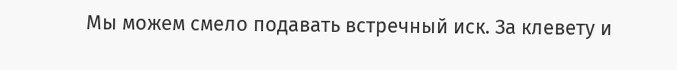Мы можем смело подавать встречный иск. За клевету и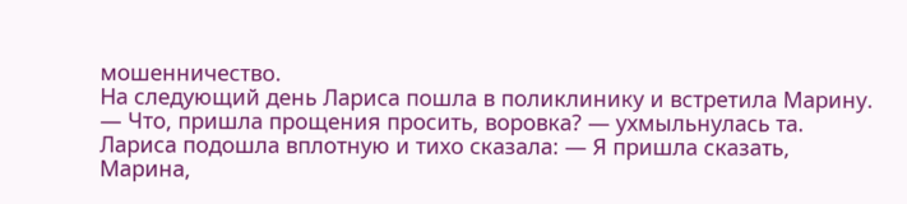мошенничество.
На следующий день Лариса пошла в поликлинику и встретила Марину. — Что, пришла прощения просить, воровка? — ухмыльнулась та. Лариса подошла вплотную и тихо сказала: — Я пришла сказать, Марина,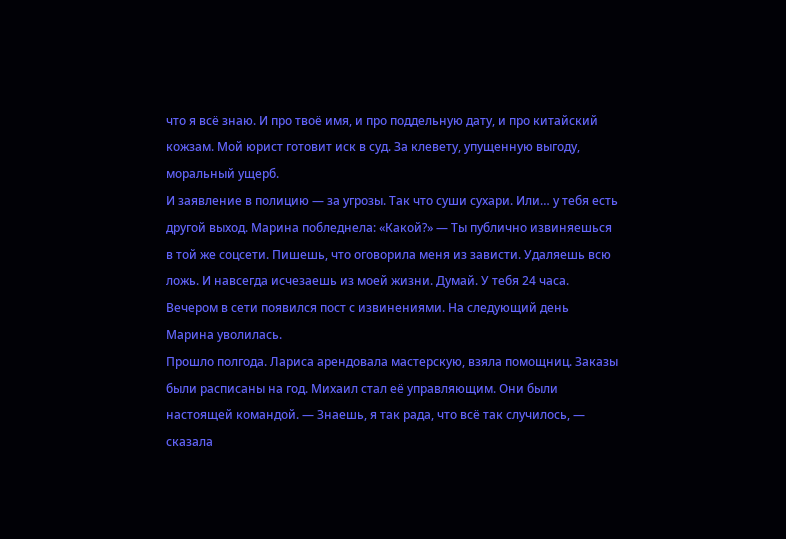что я всё знаю. И про твоё имя, и про поддельную дату, и про китайский кожзам. Мой юрист готовит иск в суд. За клевету, упущенную выгоду, моральный ущерб.
И заявление в полицию — за угрозы. Так что суши сухари. Или… у тебя есть другой выход. Марина побледнела: «Какой?» — Ты публично извиняешься в той же соцсети. Пишешь, что оговорила меня из зависти. Удаляешь всю ложь. И навсегда исчезаешь из моей жизни. Думай. У тебя 24 часа. Вечером в сети появился пост с извинениями. На следующий день Марина уволилась.
Прошло полгода. Лариса арендовала мастерскую, взяла помощниц. Заказы были расписаны на год. Михаил стал её управляющим. Они были настоящей командой. — Знаешь, я так рада, что всё так случилось, — сказала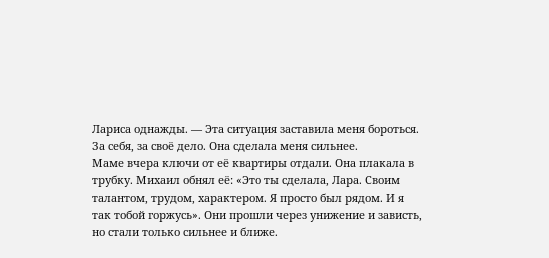Лариса однажды. — Эта ситуация заставила меня бороться. За себя, за своё дело. Она сделала меня сильнее.
Маме вчера ключи от её квартиры отдали. Она плакала в трубку. Михаил обнял её: «Это ты сделала, Лара. Своим талантом, трудом, характером. Я просто был рядом. И я так тобой горжусь». Они прошли через унижение и зависть, но стали только сильнее и ближе.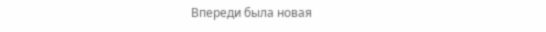Впереди была новая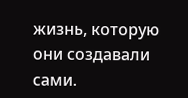жизнь, которую они создавали сами.